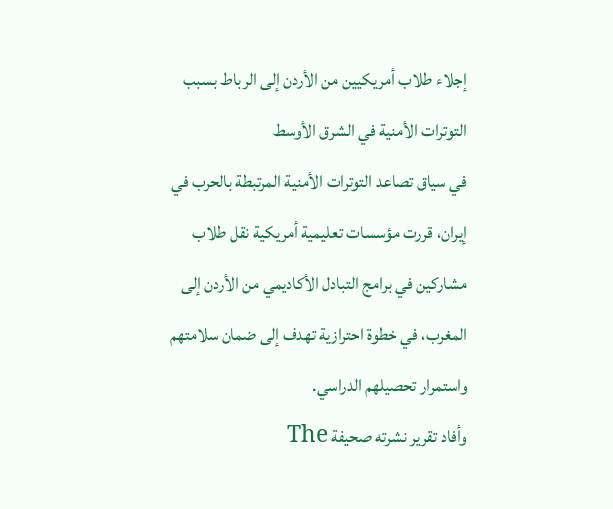إجلاء طلاب أمريكيين من الأردن إلى الرباط بسبب التوترات الأمنية في الشرق الأوسط
في سياق تصاعد التوترات الأمنية المرتبطة بالحرب في إيران، قررت مؤسسات تعليمية أمريكية نقل طلاب مشاركين في برامج التبادل الأكاديمي من الأردن إلى المغرب، في خطوة احترازية تهدف إلى ضمان سلامتهم واستمرار تحصيلهم الدراسي.
وأفاد تقرير نشرته صحيفة The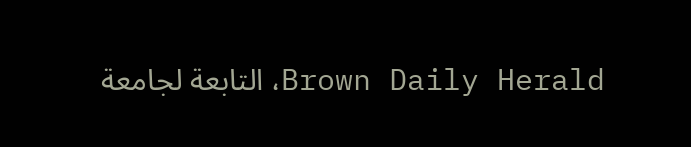Brown Daily Herald، التابعة لجامعة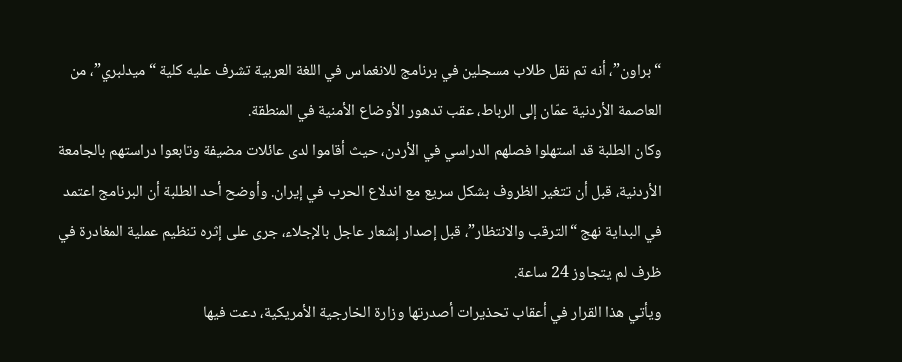“براون”، أنه تم نقل طلاب مسجلين في برنامج للانغماس في اللغة العربية تشرف عليه كلية “ميدلبري”، من العاصمة الأردنية عمّان إلى الرباط، عقب تدهور الأوضاع الأمنية في المنطقة.
وكان الطلبة قد استهلوا فصلهم الدراسي في الأردن، حيث أقاموا لدى عائلات مضيفة وتابعوا دراستهم بالجامعة الأردنية، قبل أن تتغير الظروف بشكل سريع مع اندلاع الحرب في إيران. وأوضح أحد الطلبة أن البرنامج اعتمد في البداية نهج “الترقب والانتظار”، قبل إصدار إشعار عاجل بالإجلاء، جرى على إثره تنظيم عملية المغادرة في ظرف لم يتجاوز 24 ساعة.
ويأتي هذا القرار في أعقاب تحذيرات أصدرتها وزارة الخارجية الأمريكية، دعت فيها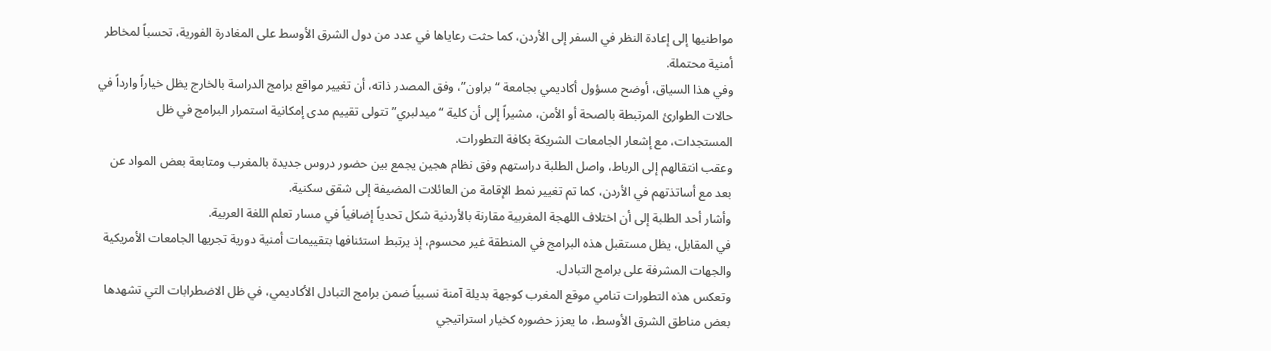مواطنيها إلى إعادة النظر في السفر إلى الأردن، كما حثت رعاياها في عدد من دول الشرق الأوسط على المغادرة الفورية، تحسباً لمخاطر أمنية محتملة.
وفي هذا السياق، أوضح مسؤول أكاديمي بجامعة “براون”، وفق المصدر ذاته، أن تغيير مواقع برامج الدراسة بالخارج يظل خياراً وارداً في حالات الطوارئ المرتبطة بالصحة أو الأمن، مشيراً إلى أن كلية “ميدلبري” تتولى تقييم مدى إمكانية استمرار البرامج في ظل المستجدات، مع إشعار الجامعات الشريكة بكافة التطورات.
وعقب انتقالهم إلى الرباط، واصل الطلبة دراستهم وفق نظام هجين يجمع بين حضور دروس جديدة بالمغرب ومتابعة بعض المواد عن بعد مع أساتذتهم في الأردن، كما تم تغيير نمط الإقامة من العائلات المضيفة إلى شقق سكنية.
وأشار أحد الطلبة إلى أن اختلاف اللهجة المغربية مقارنة بالأردنية شكل تحدياً إضافياً في مسار تعلم اللغة العربية.
في المقابل، يظل مستقبل هذه البرامج في المنطقة غير محسوم، إذ يرتبط استئنافها بتقييمات أمنية دورية تجريها الجامعات الأمريكية والجهات المشرفة على برامج التبادل.
وتعكس هذه التطورات تنامي موقع المغرب كوجهة بديلة آمنة نسبياً ضمن برامج التبادل الأكاديمي، في ظل الاضطرابات التي تشهدها بعض مناطق الشرق الأوسط، ما يعزز حضوره كخيار استراتيجي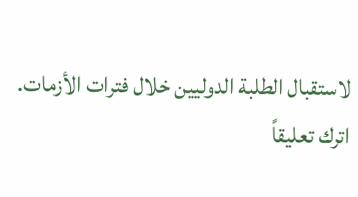لاستقبال الطلبة الدوليين خلال فترات الأزمات.
اترك تعليقاً